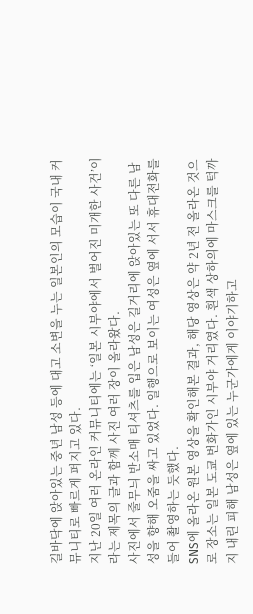길바닥에 앉아있는 중년 남성 등에 대고 소변을 누는 일본인의 모습이 국내 커뮤니티로 빠르게 퍼지고 있다.
지난 20일 여러 온라인 커뮤니티에는 ‘일본 시부야에서 벌어진 미개한 사건’이라는 제목의 글과 함께 사진 여러 장이 올라왔다.
사진에서 줄무늬 반소매 티셔츠를 입은 남성은 길거리에 앉아있는 또 다른 남성을 향해 오줌을 싸고 있었다. 일행으로 보이는 여성은 옆에 서서 휴대전화를 들어 촬영하는 듯했다.
SNS에 올라온 원본 영상을 확인해본 결과, 해당 영상은 약 2년 전 올라온 것으로 장소는 일본 도쿄 번화가인 시부야 거리였다. 흰색 상하의에 마스크를 턱까지 내린 피해 남성은 옆에 있는 누군가에게 이야기하고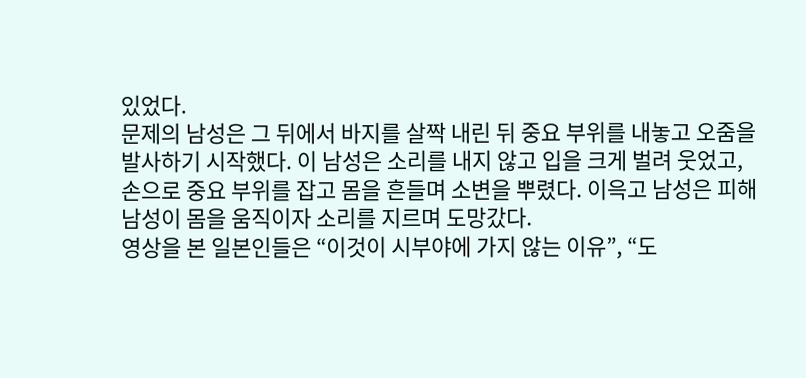있었다.
문제의 남성은 그 뒤에서 바지를 살짝 내린 뒤 중요 부위를 내놓고 오줌을 발사하기 시작했다. 이 남성은 소리를 내지 않고 입을 크게 벌려 웃었고, 손으로 중요 부위를 잡고 몸을 흔들며 소변을 뿌렸다. 이윽고 남성은 피해 남성이 몸을 움직이자 소리를 지르며 도망갔다.
영상을 본 일본인들은 “이것이 시부야에 가지 않는 이유”, “도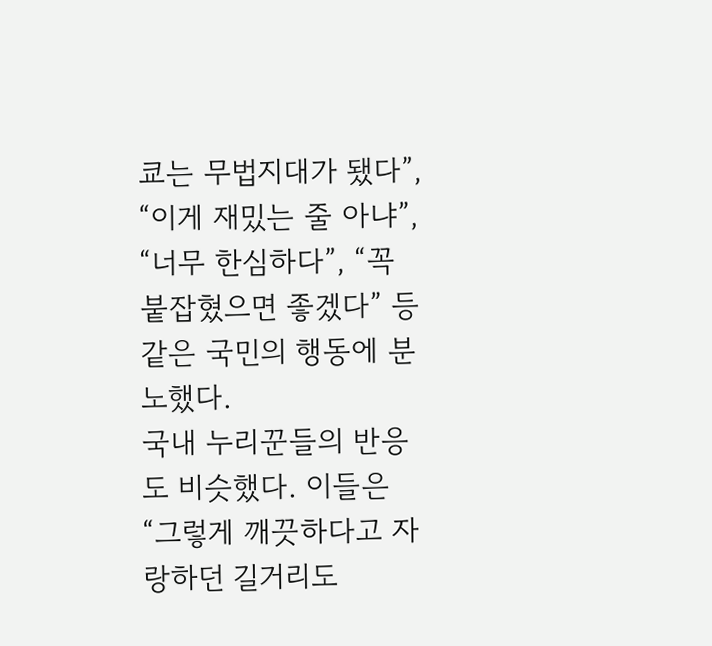쿄는 무법지대가 됐다”, “이게 재밌는 줄 아냐”, “너무 한심하다”, “꼭 붙잡혔으면 좋겠다” 등 같은 국민의 행동에 분노했다.
국내 누리꾼들의 반응도 비슷했다. 이들은 “그렇게 깨끗하다고 자랑하던 길거리도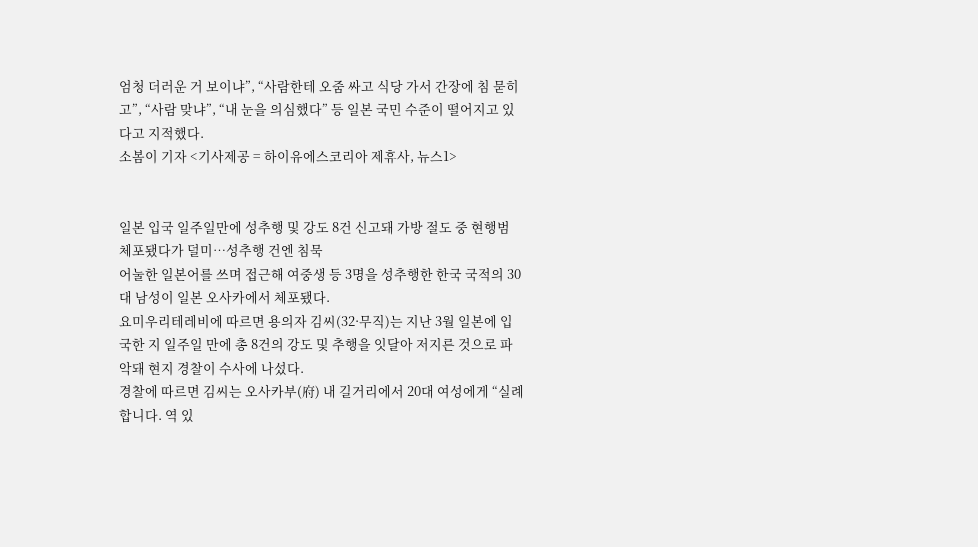엄청 더러운 거 보이냐”, “사람한테 오줌 싸고 식당 가서 간장에 침 묻히고”, “사람 맞냐”, “내 눈을 의심했다” 등 일본 국민 수준이 떨어지고 있다고 지적했다.
소봄이 기자 <기사제공 = 하이유에스코리아 제휴사, 뉴스1>


일본 입국 일주일만에 성추행 및 강도 8건 신고돼 가방 절도 중 현행범 체포됐다가 덜미…성추행 건엔 침묵
어눌한 일본어를 쓰며 접근해 여중생 등 3명을 성추행한 한국 국적의 30대 남성이 일본 오사카에서 체포됐다.
요미우리테레비에 따르면 용의자 김씨(32·무직)는 지난 3월 일본에 입국한 지 일주일 만에 총 8건의 강도 및 추행을 잇달아 저지른 것으로 파악돼 현지 경찰이 수사에 나섰다.
경찰에 따르면 김씨는 오사카부(府) 내 길거리에서 20대 여성에게 “실례합니다. 역 있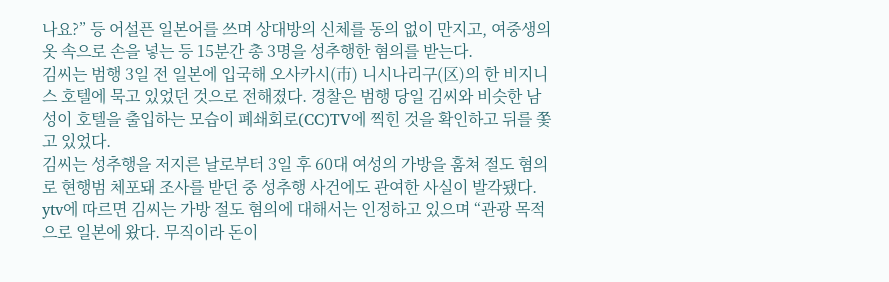나요?” 등 어설픈 일본어를 쓰며 상대방의 신체를 동의 없이 만지고, 여중생의 옷 속으로 손을 넣는 등 15분간 총 3명을 성추행한 혐의를 받는다.
김씨는 범행 3일 전 일본에 입국해 오사카시(市) 니시나리구(区)의 한 비지니스 호텔에 묵고 있었던 것으로 전해졌다. 경찰은 범행 당일 김씨와 비슷한 남성이 호텔을 출입하는 모습이 폐쇄회로(CC)TV에 찍힌 것을 확인하고 뒤를 쫓고 있었다.
김씨는 성추행을 저지른 날로부터 3일 후 60대 여성의 가방을 훔쳐 절도 혐의로 현행범 체포돼 조사를 받던 중 성추행 사건에도 관여한 사실이 발각됐다.
ytv에 따르면 김씨는 가방 절도 혐의에 대해서는 인정하고 있으며 “관광 목적으로 일본에 왔다. 무직이라 돈이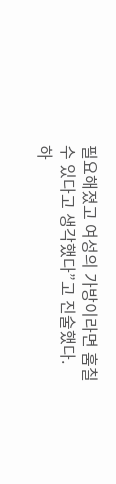필요해졌고 여성의 가방이라면 훔칠 수 있다고 생각했다”고 진술했다.
하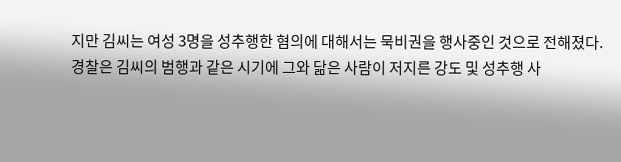지만 김씨는 여성 3명을 성추행한 혐의에 대해서는 묵비권을 행사중인 것으로 전해졌다.
경찰은 김씨의 범행과 같은 시기에 그와 닮은 사람이 저지른 강도 및 성추행 사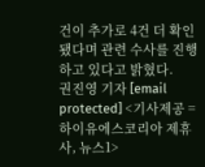건이 추가로 4건 더 확인됐다며 관련 수사를 진행하고 있다고 밝혔다.
권진영 기자 [email protected] <기사제공 = 하이유에스코리아 제휴사, 뉴스1>